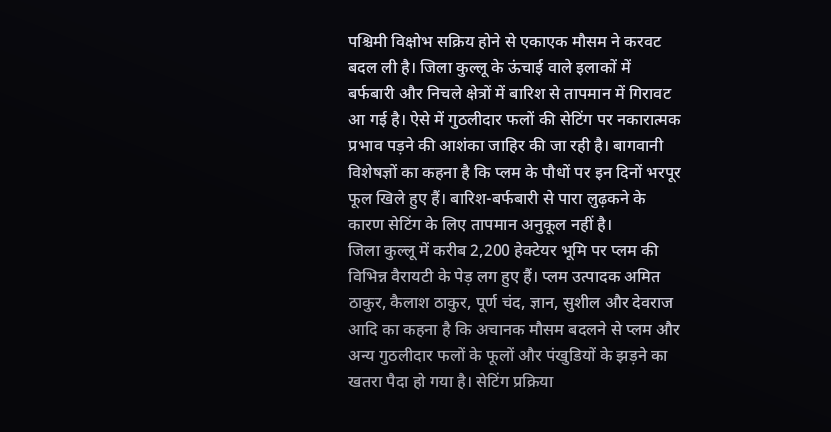पश्चिमी विक्षोभ सक्रिय होने से एकाएक मौसम ने करवट बदल ली है। जिला कुल्लू के ऊंचाई वाले इलाकों में बर्फबारी और निचले क्षेत्रों में बारिश से तापमान में गिरावट आ गई है। ऐसे में गुठलीदार फलों की सेटिंग पर नकारात्मक प्रभाव पड़ने की आशंका जाहिर की जा रही है। बागवानी विशेषज्ञों का कहना है कि प्लम के पौधों पर इन दिनों भरपूर फूल खिले हुए हैं। बारिश-बर्फबारी से पारा लुढ़कने के कारण सेटिंग के लिए तापमान अनुकूल नहीं है।
जिला कुल्लू में करीब 2,200 हेक्टेयर भूमि पर प्लम की विभिन्न वैरायटी के पेड़ लग हुए हैं। प्लम उत्पादक अमित ठाकुर, कैलाश ठाकुर, पूर्ण चंद, ज्ञान, सुशील और देवराज आदि का कहना है कि अचानक मौसम बदलने से प्लम और अन्य गुठलीदार फलों के फूलों और पंखुडियों के झड़ने का खतरा पैदा हो गया है। सेटिंग प्रक्रिया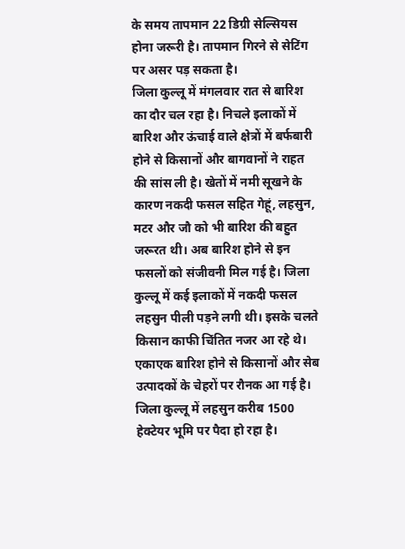के समय तापमान 22 डिग्री सेल्सियस होना जरूरी है। तापमान गिरने से सेटिंग पर असर पड़ सकता है।
जिला कुल्लू में मंगलवार रात से बारिश का दौर चल रहा है। निचले इलाकों में बारिश और ऊंचाई वाले क्षेत्रों में बर्फबारी होने से किसानों और बागवानों ने राहत की सांस ली है। खेतों में नमी सूखने के कारण नकदी फसल सहित गेहूं, लहसुन, मटर और जौ को भी बारिश की बहुत जरूरत थी। अब बारिश होने से इन फसलों को संजीवनी मिल गई है। जिला कुल्लू में कई इलाकों में नकदी फसल लहसुन पीली पड़ने लगी थी। इसके चलते किसान काफी चिंतित नजर आ रहे थे। एकाएक बारिश होने से किसानों और सेब उत्पादकों के चेहरों पर रौनक आ गई है। जिला कुल्लू में लहसुन करीब 1500 हेक्टेयर भूमि पर पैदा हो रहा है।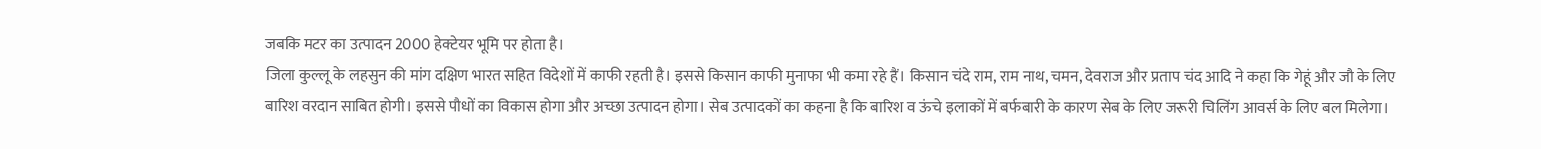जबकि मटर का उत्पादन 2000 हेक्टेयर भूमि पर होता है।
जिला कुल्लू के लहसुन की मांग दक्षिण भारत सहित विदेशों में काफी रहती है। इससे किसान काफी मुनाफा भी कमा रहे हैं। किसान चंदे राम, राम नाथ, चमन, देवराज और प्रताप चंद आदि ने कहा कि गेहूं और जौ के लिए बारिश वरदान साबित होगी। इससे पौधों का विकास होगा और अच्छा उत्पादन होगा। सेब उत्पादकों का कहना है कि बारिश व ऊंचे इलाकों में बर्फबारी के कारण सेब के लिए जरूरी चिलिंग आवर्स के लिए बल मिलेगा।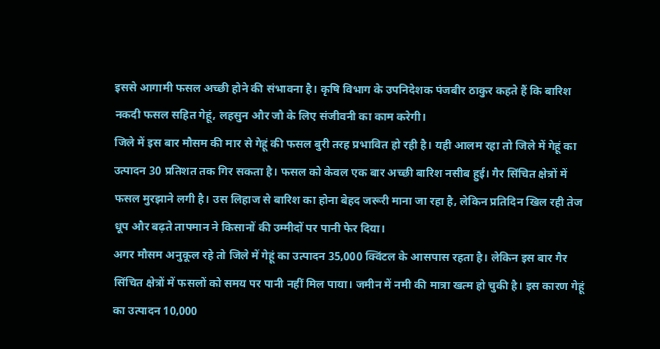इससे आगामी फसल अच्छी होने की संभावना है। कृषि विभाग के उपनिदेशक पंजबीर ठाकुर कहते हैं कि बारिश नकदी फसल सहित गेहूं, लहसुन और जौ के लिए संजीवनी का काम करेगी।
जिले में इस बार मौसम की मार से गेहूं की फसल बुरी तरह प्रभावित हो रही है। यही आलम रहा तो जिले में गेहूं का उत्पादन 30 प्रतिशत तक गिर सकता है। फसल को केवल एक बार अच्छी बारिश नसीब हुई। गैर सिंचित क्षेत्रों में फसल मुरझाने लगी है। उस लिहाज से बारिश का होना बेहद जरूरी माना जा रहा है, लेकिन प्रतिदिन खिल रही तेज धूप और बढ़ते तापमान ने किसानों की उम्मीदों पर पानी फेर दिया।
अगर मौसम अनुकूल रहे तो जिले में गेहूं का उत्पादन 35,000 क्विंटल के आसपास रहता है। लेकिन इस बार गैर सिंचित क्षेत्रों में फसलों को समय पर पानी नहीं मिल पाया। जमीन में नमी की मात्रा खत्म हो चुकी है। इस कारण गेहूं का उत्पादन 10,000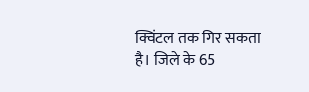क्विंटल तक गिर सकता है। जिले के 65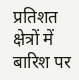प्रतिशत क्षेत्रों में बारिश पर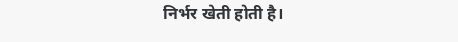निर्भर खेती होती है।